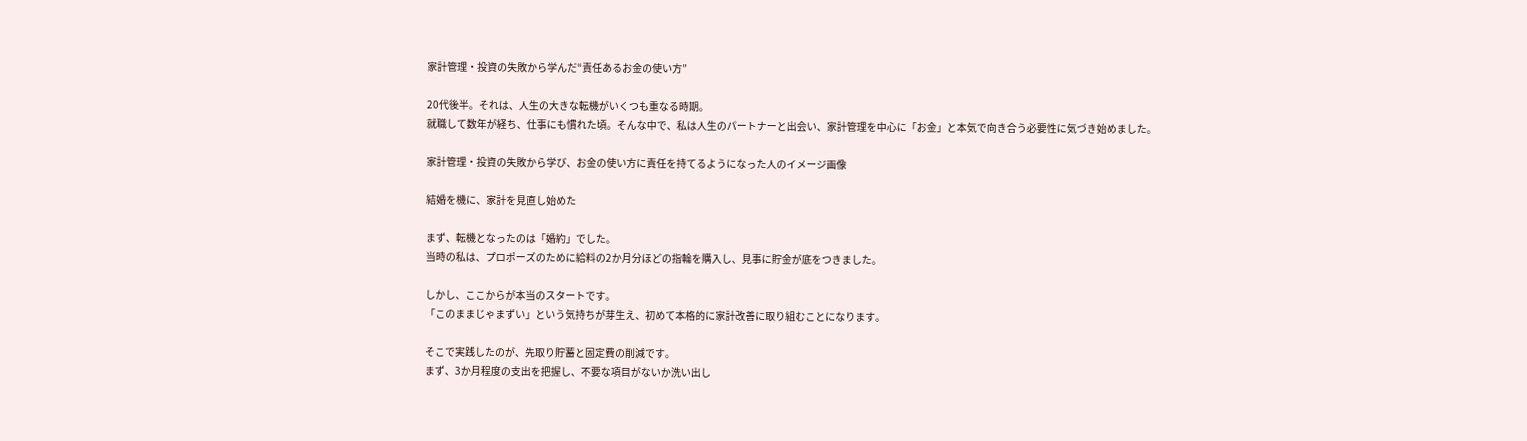家計管理・投資の失敗から学んだ“責任あるお金の使い方”

20代後半。それは、人生の大きな転機がいくつも重なる時期。
就職して数年が経ち、仕事にも慣れた頃。そんな中で、私は人生のパートナーと出会い、家計管理を中心に「お金」と本気で向き合う必要性に気づき始めました。

家計管理・投資の失敗から学び、お金の使い方に責任を持てるようになった人のイメージ画像

結婚を機に、家計を見直し始めた

まず、転機となったのは「婚約」でした。
当時の私は、プロポーズのために給料の2か月分ほどの指輪を購入し、見事に貯金が底をつきました。

しかし、ここからが本当のスタートです。
「このままじゃまずい」という気持ちが芽生え、初めて本格的に家計改善に取り組むことになります。

そこで実践したのが、先取り貯蓄と固定費の削減です。
まず、3か月程度の支出を把握し、不要な項目がないか洗い出し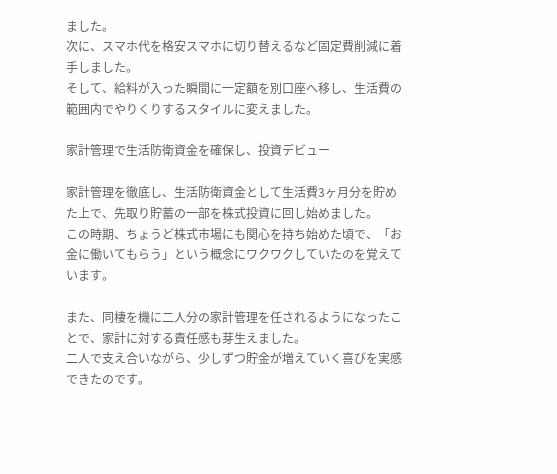ました。
次に、スマホ代を格安スマホに切り替えるなど固定費削減に着手しました。
そして、給料が入った瞬間に一定額を別口座へ移し、生活費の範囲内でやりくりするスタイルに変えました。

家計管理で生活防衛資金を確保し、投資デビュー

家計管理を徹底し、生活防衛資金として生活費3ヶ月分を貯めた上で、先取り貯蓄の一部を株式投資に回し始めました。
この時期、ちょうど株式市場にも関心を持ち始めた頃で、「お金に働いてもらう」という概念にワクワクしていたのを覚えています。

また、同棲を機に二人分の家計管理を任されるようになったことで、家計に対する責任感も芽生えました。
二人で支え合いながら、少しずつ貯金が増えていく喜びを実感できたのです。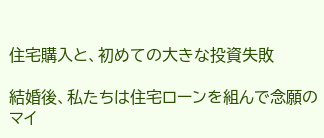住宅購入と、初めての大きな投資失敗

結婚後、私たちは住宅ローンを組んで念願のマイ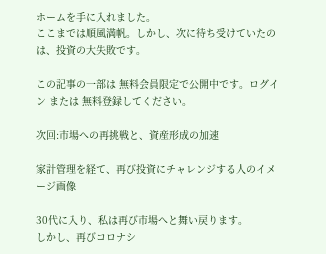ホームを手に入れました。
ここまでは順風満帆。しかし、次に待ち受けていたのは、投資の大失敗です。

この記事の一部は 無料会員限定で公開中です。ログイン または 無料登録してください。

次回:市場への再挑戦と、資産形成の加速

家計管理を経て、再び投資にチャレンジする人のイメージ画像

30代に入り、私は再び市場へと舞い戻ります。
しかし、再びコロナシ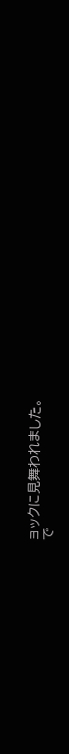ョックに見舞われました。
で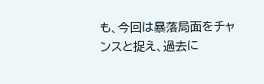も、今回は暴落局面をチャンスと捉え、過去に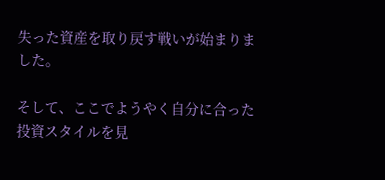失った資産を取り戻す戦いが始まりました。

そして、ここでようやく自分に合った投資スタイルを見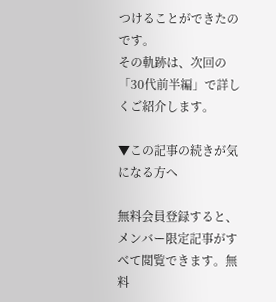つけることができたのです。
その軌跡は、次回の「30代前半編」で詳しくご紹介します。

▼この記事の続きが気になる方へ

無料会員登録すると、メンバー限定記事がすべて閲覧できます。無料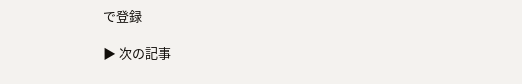で登録

▶ 次の記事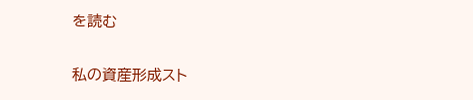を読む

私の資産形成スト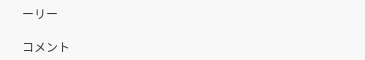ーリー

コメント